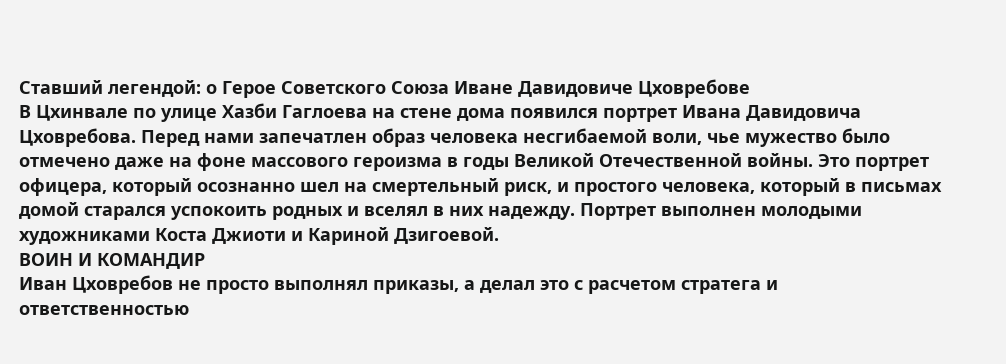Ставший легендой: о Герое Советского Союза Иване Давидовиче Цховребове
В Цхинвале по улице Хазби Гаглоева на стене дома появился портрет Ивана Давидовича Цховребова. Перед нами запечатлен образ человека несгибаемой воли, чье мужество было отмечено даже на фоне массового героизма в годы Великой Отечественной войны. Это портрет офицера, который осознанно шел на смертельный риск, и простого человека, который в письмах домой старался успокоить родных и вселял в них надежду. Портрет выполнен молодыми художниками Коста Джиоти и Кариной Дзигоевой.
ВОИН И КОМАНДИР
Иван Цховребов не просто выполнял приказы, а делал это с расчетом стратега и ответственностью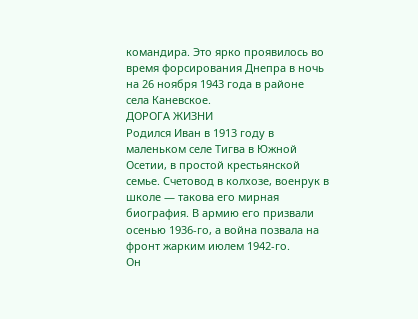командира. Это ярко проявилось во время форсирования Днепра в ночь на 26 ноября 1943 года в районе села Каневское.
ДОРОГА ЖИЗНИ
Родился Иван в 1913 году в маленьком селе Тигва в Южной Осетии, в простой крестьянской семье. Счетовод в колхозе, военрук в школе — такова его мирная биография. В армию его призвали осенью 1936-го, а война позвала на фронт жарким июлем 1942-го.
Он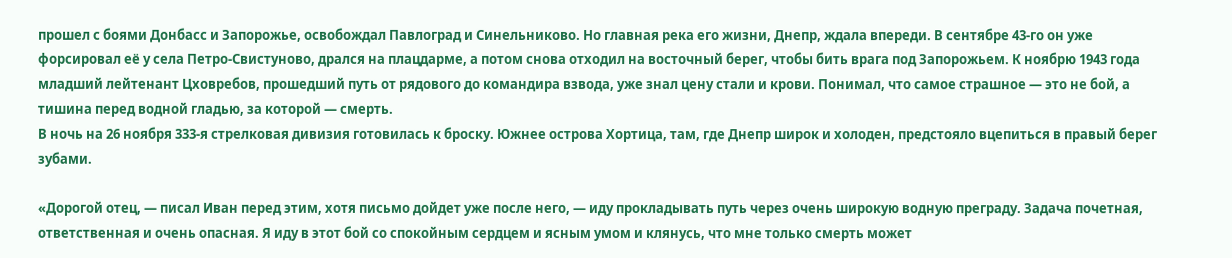прошел с боями Донбасс и Запорожье, освобождал Павлоград и Синельниково. Но главная река его жизни, Днепр, ждала впереди. В сентябре 43-го он уже форсировал её у села Петро-Свистуново, дрался на плацдарме, а потом снова отходил на восточный берег, чтобы бить врага под Запорожьем. К ноябрю 1943 года младший лейтенант Цховребов, прошедший путь от рядового до командира взвода, уже знал цену стали и крови. Понимал, что самое страшное — это не бой, а тишина перед водной гладью, за которой — смерть.
В ночь на 26 ноября 333-я стрелковая дивизия готовилась к броску. Южнее острова Хортица, там, где Днепр широк и холоден, предстояло вцепиться в правый берег зубами.

«Дорогой отец, — писал Иван перед этим, хотя письмо дойдет уже после него, — иду прокладывать путь через очень широкую водную преграду. Задача почетная, ответственная и очень опасная. Я иду в этот бой со спокойным сердцем и ясным умом и клянусь, что мне только смерть может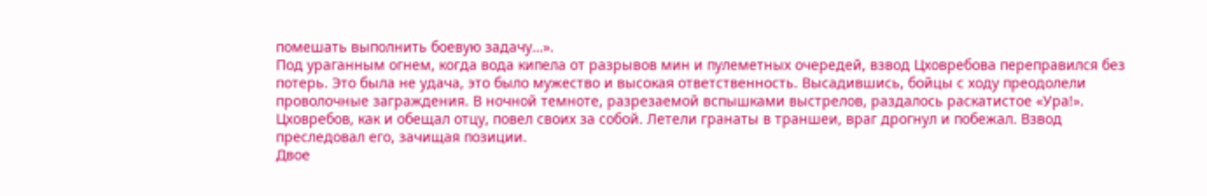помешать выполнить боевую задачу…».
Под ураганным огнем, когда вода кипела от разрывов мин и пулеметных очередей, взвод Цховребова переправился без потерь. Это была не удача, это было мужество и высокая ответственность. Высадившись, бойцы с ходу преодолели проволочные заграждения. В ночной темноте, разрезаемой вспышками выстрелов, раздалось раскатистое «Ура!». Цховребов, как и обещал отцу, повел своих за собой. Летели гранаты в траншеи, враг дрогнул и побежал. Взвод преследовал его, зачищая позиции.
Двое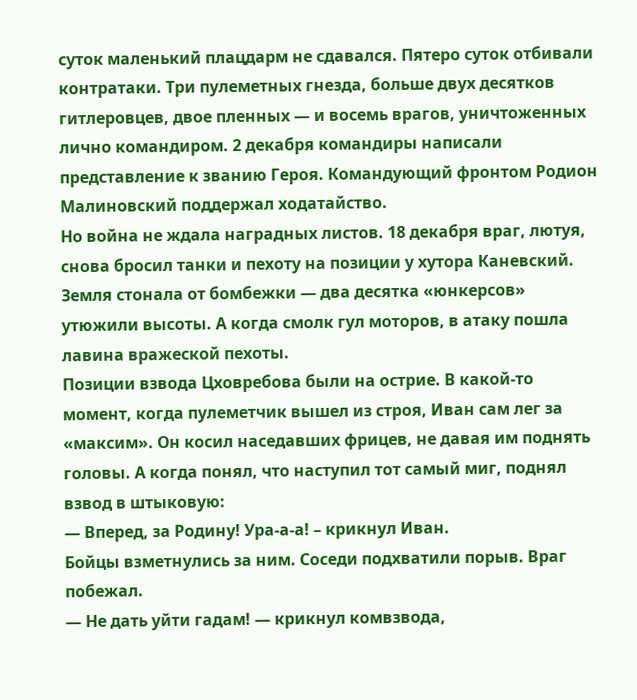суток маленький плацдарм не сдавался. Пятеро суток отбивали контратаки. Три пулеметных гнезда, больше двух десятков гитлеровцев, двое пленных — и восемь врагов, уничтоженных лично командиром. 2 декабря командиры написали представление к званию Героя. Командующий фронтом Родион Малиновский поддержал ходатайство.
Но война не ждала наградных листов. 18 декабря враг, лютуя, снова бросил танки и пехоту на позиции у хутора Каневский. Земля стонала от бомбежки — два десятка «юнкерсов» утюжили высоты. А когда смолк гул моторов, в атаку пошла лавина вражеской пехоты.
Позиции взвода Цховребова были на острие. В какой-то момент, когда пулеметчик вышел из строя, Иван сам лег за «максим». Он косил наседавших фрицев, не давая им поднять головы. А когда понял, что наступил тот самый миг, поднял взвод в штыковую:
— Вперед, за Родину! Ура-а-а! – крикнул Иван.
Бойцы взметнулись за ним. Соседи подхватили порыв. Враг побежал.
— Не дать уйти гадам! — крикнул комвзвода,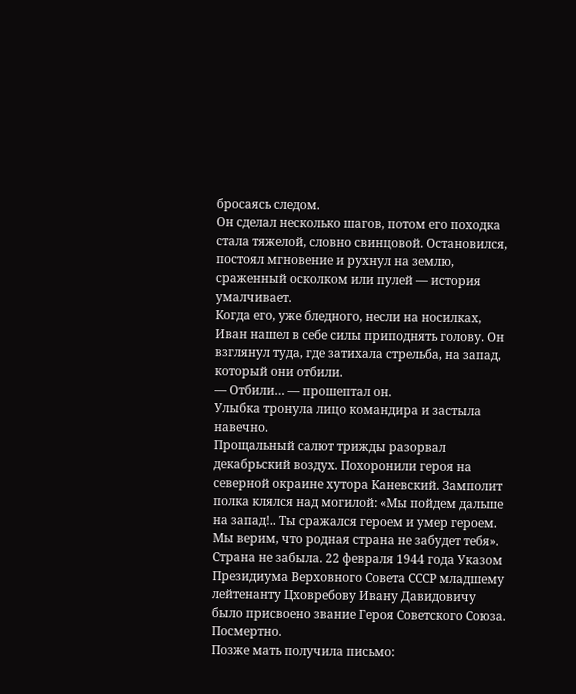бросаясь следом.
Он сделал несколько шагов, потом его походка стала тяжелой, словно свинцовой. Остановился, постоял мгновение и рухнул на землю, сраженный осколком или пулей — история умалчивает.
Когда его, уже бледного, несли на носилках, Иван нашел в себе силы приподнять голову. Он взглянул туда, где затихала стрельба, на запад, который они отбили.
— Отбили… — прошептал он.
Улыбка тронула лицо командира и застыла навечно.
Прощальный салют трижды разорвал декабрьский воздух. Похоронили героя на северной окраине хутора Каневский. Замполит полка клялся над могилой: «Мы пойдем дальше на запад!.. Ты сражался героем и умер героем. Мы верим, что родная страна не забудет тебя».
Страна не забыла. 22 февраля 1944 года Указом Президиума Верховного Совета СССР младшему лейтенанту Цховребову Ивану Давидовичу было присвоено звание Героя Советского Союза. Посмертно.
Позже мать получила письмо: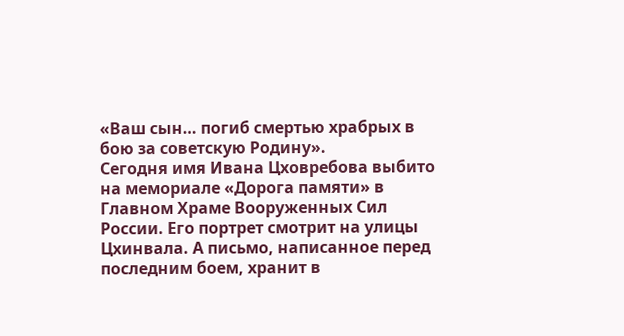«Ваш сын… погиб смертью храбрых в бою за советскую Родину».
Сегодня имя Ивана Цховребова выбито на мемориале «Дорога памяти» в Главном Храме Вооруженных Сил России. Его портрет смотрит на улицы Цхинвала. А письмо, написанное перед последним боем, хранит в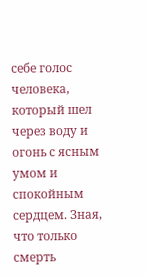себе голос человека, который шел через воду и огонь с ясным умом и спокойным сердцем. Зная, что только смерть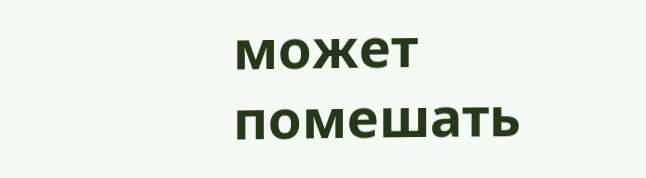может помешать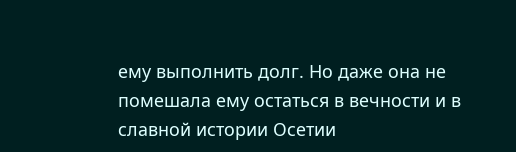ему выполнить долг. Но даже она не помешала ему остаться в вечности и в славной истории Осетии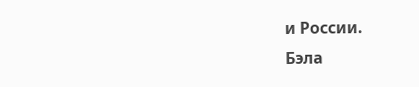и России.
Бэла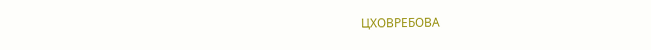ЦХОВРЕБОВА